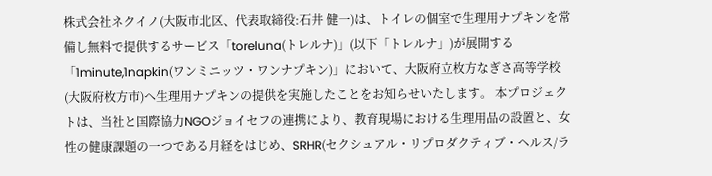株式会社ネクイノ(大阪市北区、代表取締役:石井 健一)は、トイレの個室で生理用ナプキンを常備し無料で提供するサービス「toreluna(トレルナ)」(以下「トレルナ」)が展開する「1minute,1napkin(ワンミニッツ・ワンナプキン)」において、大阪府立枚方なぎさ高等学校(大阪府枚方市)へ生理用ナプキンの提供を実施したことをお知らせいたします。 本プロジェクトは、当社と国際協力NGOジョイセフの連携により、教育現場における生理用品の設置と、女性の健康課題の一つである月経をはじめ、SRHR(セクシュアル・リプロダクティブ・ヘルス/ラ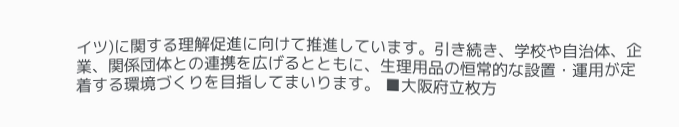イツ)に関する理解促進に向けて推進しています。引き続き、学校や自治体、企業、関係団体との連携を広げるとともに、生理用品の恒常的な設置・運用が定着する環境づくりを目指してまいります。 ■大阪府立枚方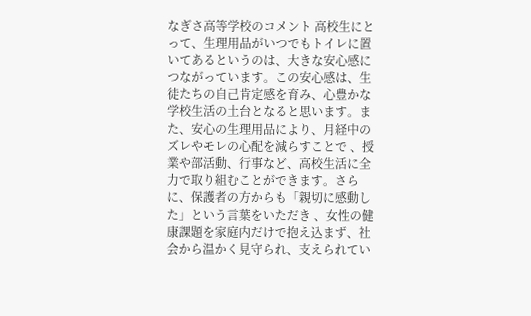なぎさ高等学校のコメント 高校生にとって、生理用品がいつでもトイレに置いてあるというのは、大きな安心感につながっています。この安心感は、生徒たちの自己肯定感を育み、心豊かな学校生活の土台となると思います。また、安心の生理用品により、月経中のズレやモレの心配を減らすことで 、授業や部活動、行事など、高校生活に全力で取り組むことができます。さらに、保護者の方からも「親切に感動した」という言葉をいただき 、女性の健康課題を家庭内だけで抱え込まず、社会から温かく見守られ、支えられてい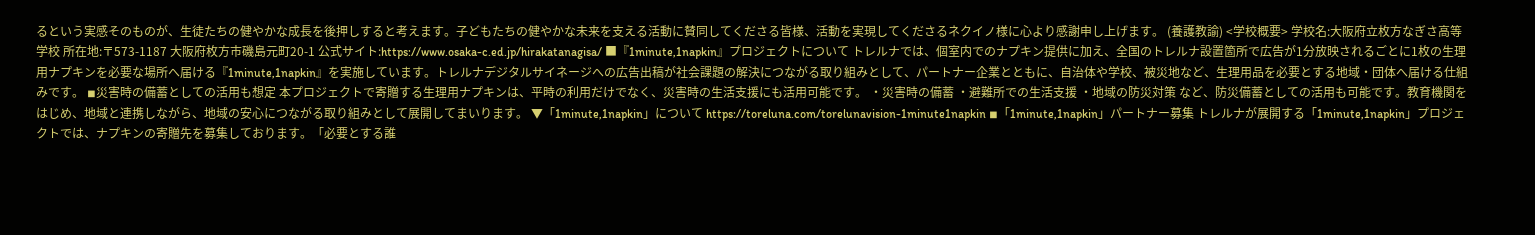るという実感そのものが、生徒たちの健やかな成長を後押しすると考えます。子どもたちの健やかな未来を支える活動に賛同してくださる皆様、活動を実現してくださるネクイノ様に心より感謝申し上げます。 (養護教諭) <学校概要> 学校名:大阪府立枚方なぎさ高等学校 所在地:〒573-1187 大阪府枚方市磯島元町20-1 公式サイト:https://www.osaka-c.ed.jp/hirakatanagisa/ ■『1minute,1napkin』プロジェクトについて トレルナでは、個室内でのナプキン提供に加え、全国のトレルナ設置箇所で広告が1分放映されるごとに1枚の生理用ナプキンを必要な場所へ届ける『1minute,1napkin』を実施しています。トレルナデジタルサイネージへの広告出稿が社会課題の解決につながる取り組みとして、パートナー企業とともに、自治体や学校、被災地など、生理用品を必要とする地域・団体へ届ける仕組みです。 ◾災害時の備蓄としての活用も想定 本プロジェクトで寄贈する生理用ナプキンは、平時の利用だけでなく、災害時の生活支援にも活用可能です。 ・災害時の備蓄 ・避難所での生活支援 ・地域の防災対策 など、防災備蓄としての活用も可能です。教育機関をはじめ、地域と連携しながら、地域の安心につながる取り組みとして展開してまいります。 ▼「1minute,1napkin」について https://toreluna.com/torelunavision-1minute1napkin ◾「1minute,1napkin」パートナー募集 トレルナが展開する「1minute,1napkin」プロジェクトでは、ナプキンの寄贈先を募集しております。「必要とする誰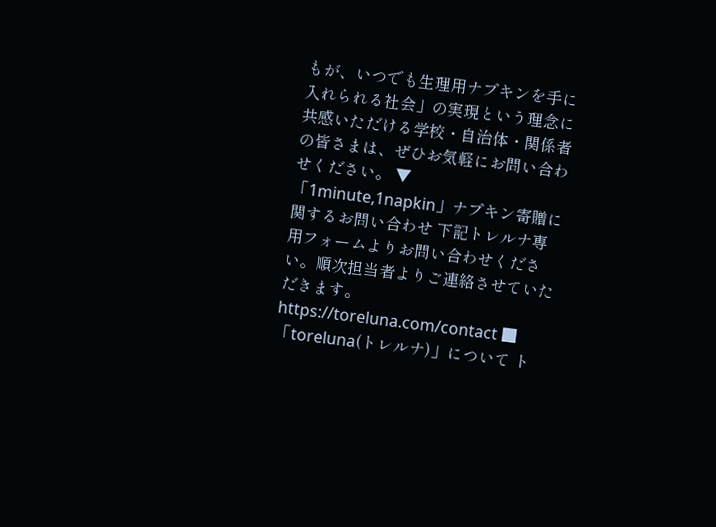もが、いつでも生理用ナプキンを手に入れられる社会」の実現という理念に共感いただける学校・自治体・関係者の皆さまは、ぜひお気軽にお問い合わせください。 ▼「1minute,1napkin」ナプキン寄贈に関するお問い合わせ 下記トレルナ専用フォームよりお問い合わせください。順次担当者よりご連絡させていただきます。 https://toreluna.com/contact ■「toreluna(トレルナ)」について ト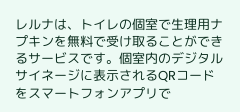レルナは、トイレの個室で生理用ナプキンを無料で受け取ることができるサービスです。個室内のデジタルサイネージに表示されるQRコードをスマートフォンアプリで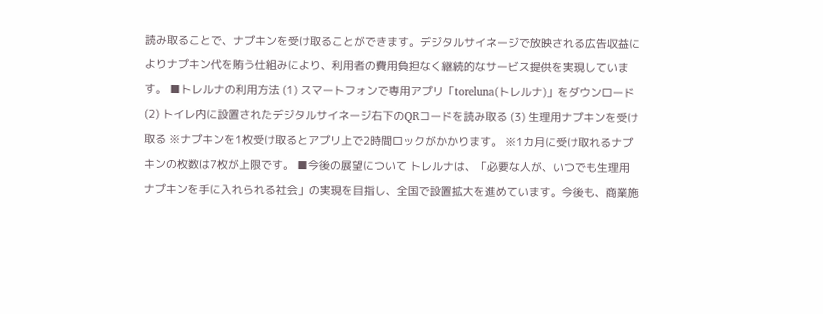読み取ることで、ナプキンを受け取ることができます。デジタルサイネージで放映される広告収益によりナプキン代を賄う仕組みにより、利用者の費用負担なく継続的なサービス提供を実現しています。 ■トレルナの利用方法 (1) スマートフォンで専用アプリ「toreluna(トレルナ)」をダウンロード (2) トイレ内に設置されたデジタルサイネージ右下のQRコードを読み取る (3) 生理用ナプキンを受け取る ※ナプキンを1枚受け取るとアプリ上で2時間ロックがかかります。 ※1カ月に受け取れるナプキンの枚数は7枚が上限です。 ■今後の展望について トレルナは、「必要な人が、いつでも生理用ナプキンを手に入れられる社会」の実現を目指し、全国で設置拡大を進めています。今後も、商業施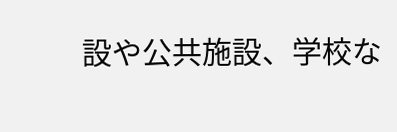設や公共施設、学校な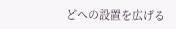どへの設置を広げる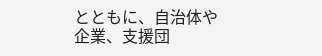とともに、自治体や企業、支援団